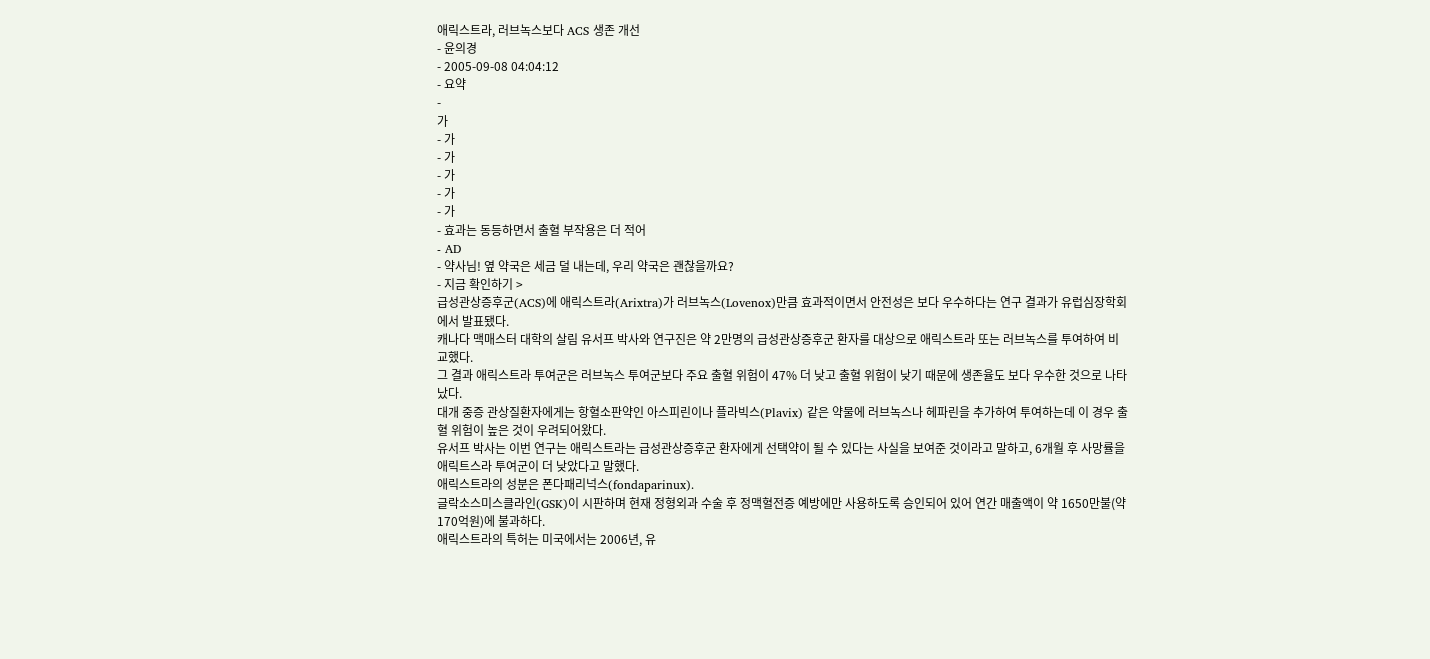애릭스트라, 러브녹스보다 ACS 생존 개선
- 윤의경
- 2005-09-08 04:04:12
- 요약
-
가
- 가
- 가
- 가
- 가
- 가
- 효과는 동등하면서 출혈 부작용은 더 적어
- AD
- 약사님! 옆 약국은 세금 덜 내는데, 우리 약국은 괜찮을까요?
- 지금 확인하기 >
급성관상증후군(ACS)에 애릭스트라(Arixtra)가 러브녹스(Lovenox)만큼 효과적이면서 안전성은 보다 우수하다는 연구 결과가 유럽심장학회에서 발표됐다.
캐나다 맥매스터 대학의 살림 유서프 박사와 연구진은 약 2만명의 급성관상증후군 환자를 대상으로 애릭스트라 또는 러브녹스를 투여하여 비교했다.
그 결과 애릭스트라 투여군은 러브녹스 투여군보다 주요 출혈 위험이 47% 더 낮고 출혈 위험이 낮기 때문에 생존율도 보다 우수한 것으로 나타났다.
대개 중증 관상질환자에게는 항혈소판약인 아스피린이나 플라빅스(Plavix) 같은 약물에 러브녹스나 헤파린을 추가하여 투여하는데 이 경우 출혈 위험이 높은 것이 우려되어왔다.
유서프 박사는 이번 연구는 애릭스트라는 급성관상증후군 환자에게 선택약이 될 수 있다는 사실을 보여준 것이라고 말하고, 6개월 후 사망률을 애릭트스라 투여군이 더 낮았다고 말했다.
애릭스트라의 성분은 폰다패리넉스(fondaparinux).
글락소스미스클라인(GSK)이 시판하며 현재 정형외과 수술 후 정맥혈전증 예방에만 사용하도록 승인되어 있어 연간 매출액이 약 1650만불(약 170억원)에 불과하다.
애릭스트라의 특허는 미국에서는 2006년, 유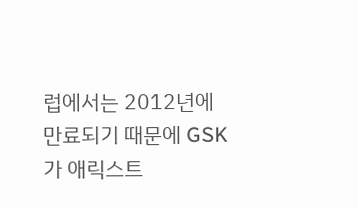럽에서는 2012년에 만료되기 때문에 GSK가 애릭스트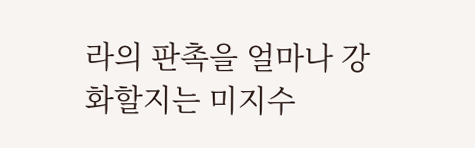라의 판촉을 얼마나 강화할지는 미지수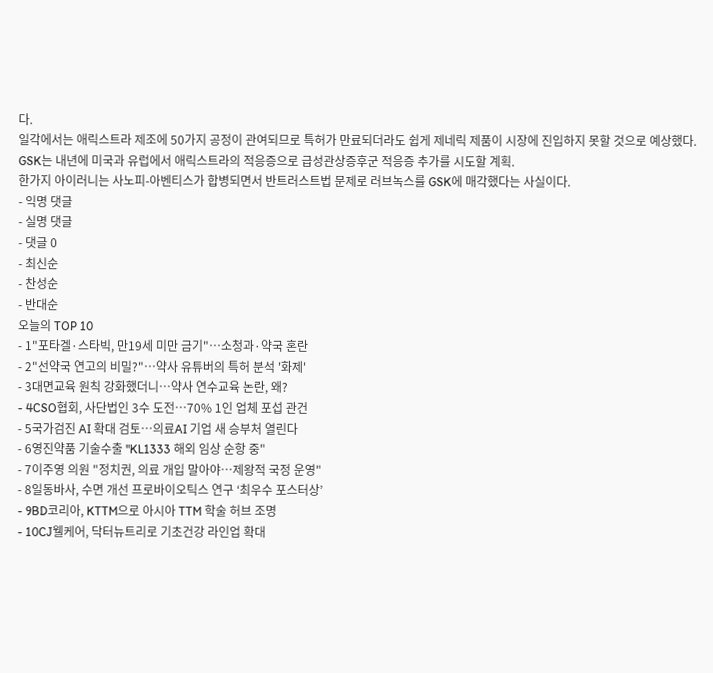다.
일각에서는 애릭스트라 제조에 50가지 공정이 관여되므로 특허가 만료되더라도 쉽게 제네릭 제품이 시장에 진입하지 못할 것으로 예상했다.
GSK는 내년에 미국과 유럽에서 애릭스트라의 적응증으로 급성관상증후군 적응증 추가를 시도할 계획.
한가지 아이러니는 사노피-아벤티스가 합병되면서 반트러스트법 문제로 러브녹스를 GSK에 매각했다는 사실이다.
- 익명 댓글
- 실명 댓글
- 댓글 0
- 최신순
- 찬성순
- 반대순
오늘의 TOP 10
- 1"포타겔·스타빅, 만19세 미만 금기"…소청과·약국 혼란
- 2"선약국 연고의 비밀?"…약사 유튜버의 특허 분석 '화제'
- 3대면교육 원칙 강화했더니…약사 연수교육 논란, 왜?
- 4CSO협회, 사단법인 3수 도전…70% 1인 업체 포섭 관건
- 5국가검진 AI 확대 검토…의료AI 기업 새 승부처 열린다
- 6영진약품 기술수출 "KL1333 해외 임상 순항 중"
- 7이주영 의원 "정치권, 의료 개입 말아야…제왕적 국정 운영"
- 8일동바사, 수면 개선 프로바이오틱스 연구 ‘최우수 포스터상’
- 9BD코리아, KTTM으로 아시아 TTM 학술 허브 조명
- 10CJ웰케어, 닥터뉴트리로 기초건강 라인업 확대